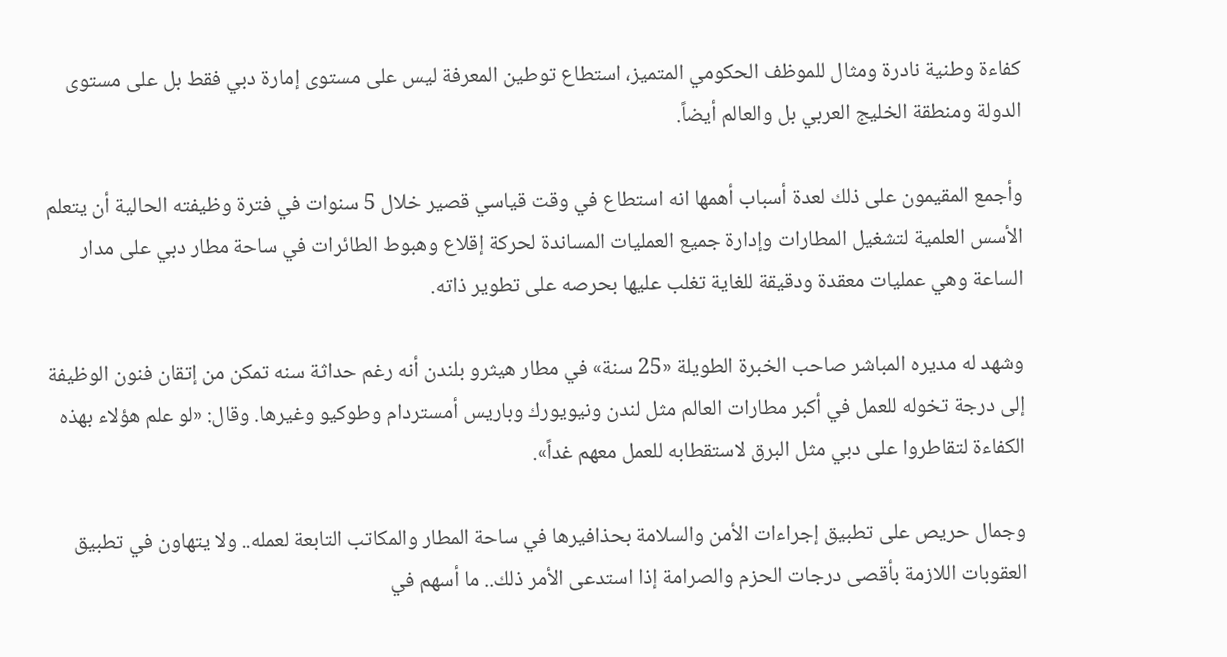كفاءة وطنية نادرة ومثال للموظف الحكومي المتميز، استطاع توطين المعرفة ليس على مستوى إمارة دبي فقط بل على مستوى الدولة ومنطقة الخليج العربي بل والعالم أيضاً.

وأجمع المقيمون على ذلك لعدة أسباب أهمها انه استطاع في وقت قياسي قصير خلال 5 سنوات في فترة وظيفته الحالية أن يتعلم الأسس العلمية لتشغيل المطارات وإدارة جميع العمليات المساندة لحركة إقلاع وهبوط الطائرات في ساحة مطار دبي على مدار الساعة وهي عمليات معقدة ودقيقة للغاية تغلب عليها بحرصه على تطوير ذاته.

وشهد له مديره المباشر صاحب الخبرة الطويلة «25 سنة» في مطار هيثرو بلندن أنه رغم حداثة سنه تمكن من إتقان فنون الوظيفة إلى درجة تخوله للعمل في أكبر مطارات العالم مثل لندن ونيويورك وباريس أمستردام وطوكيو وغيرها. وقال: «لو علم هؤلاء بهذه الكفاءة لتقاطروا على دبي مثل البرق لاستقطابه للعمل معهم غداً».

وجمال حريص على تطبيق إجراءات الأمن والسلامة بحذافيرها في ساحة المطار والمكاتب التابعة لعمله.. ولا يتهاون في تطبيق العقوبات اللازمة بأقصى درجات الحزم والصرامة إذا استدعى الأمر ذلك.. ما أسهم في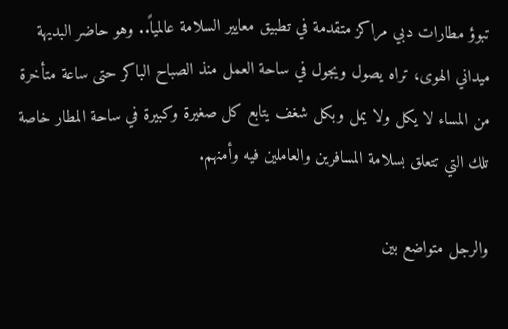تبوؤ مطارات دبي مراكز متقدمة في تطبيق معايير السلامة عالمياً.. وهو حاضر البديهة ميداني الهوى، تراه يصول ويجول في ساحة العمل منذ الصباح الباكر حتى ساعة متأخرة من المساء لا يكل ولا يمل وبكل شغف يتابع كل صغيرة وكبيرة في ساحة المطار خاصة تلك التي تتعلق بسلامة المسافرين والعاملين فيه وأمنهم.

والرجل متواضع بين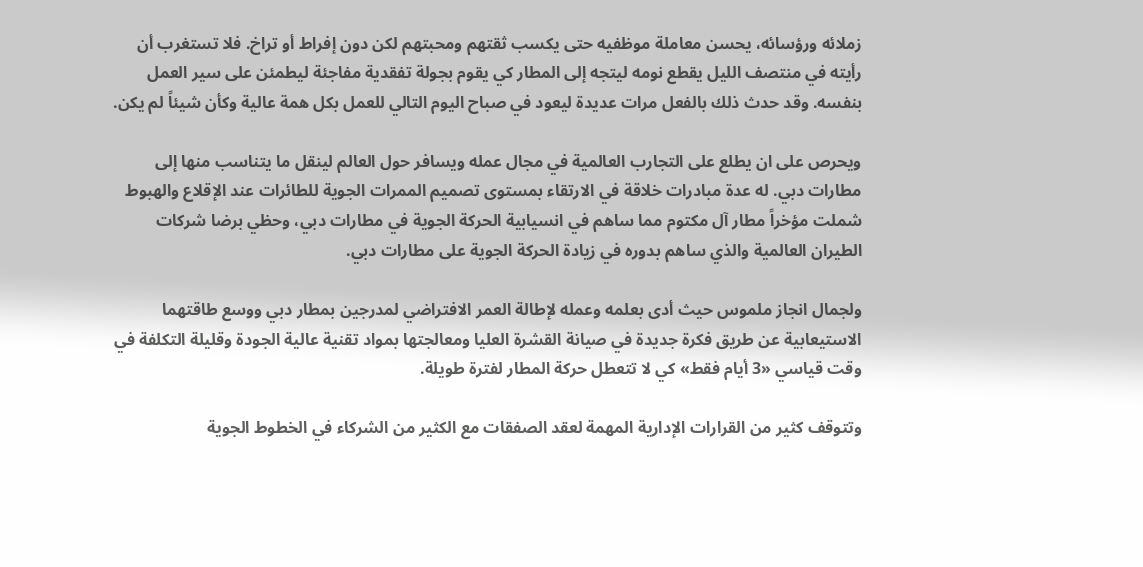زملائه ورؤسائه، يحسن معاملة موظفيه حتى يكسب ثقتهم ومحبتهم لكن دون إفراط أو تراخ. فلا تستغرب أن رأيته في منتصف الليل يقطع نومه ليتجه إلى المطار كي يقوم بجولة تفقدية مفاجئة ليطمئن على سير العمل بنفسه. وقد حدث ذلك بالفعل مرات عديدة ليعود في صباح اليوم التالي للعمل بكل همة عالية وكأن شيئاً لم يكن.

ويحرص على ان يطلع على التجارب العالمية في مجال عمله ويسافر حول العالم لينقل ما يتناسب منها إلى مطارات دبي. له عدة مبادرات خلاقة في الارتقاء بمستوى تصميم الممرات الجوية للطائرات عند الإقلاع والهبوط شملت مؤخراً مطار آل مكتوم مما ساهم في انسيابية الحركة الجوية في مطارات دبي، وحظي برضا شركات الطيران العالمية والذي ساهم بدوره في زيادة الحركة الجوية على مطارات دبي.

ولجمال انجاز ملموس حيث أدى بعلمه وعمله لإطالة العمر الافتراضي لمدرجين بمطار دبي ووسع طاقتهما الاستيعابية عن طريق فكرة جديدة في صيانة القشرة العليا ومعالجتها بمواد تقنية عالية الجودة وقليلة التكلفة في وقت قياسي «3 أيام فقط» كي لا تتعطل حركة المطار لفترة طويلة.

وتتوقف كثير من القرارات الإدارية المهمة لعقد الصفقات مع الكثير من الشركاء في الخطوط الجوية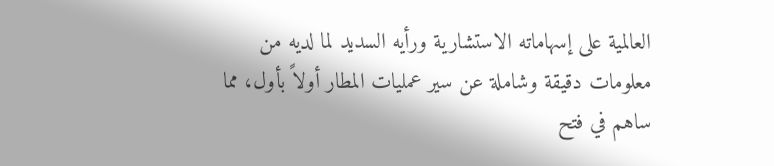العالمية على إسهاماته الاستشارية ورأيه السديد لما لديه من معلومات دقيقة وشاملة عن سير عمليات المطار أولاً بأول، مما ساهم في فتح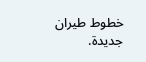خطوط طيران جديدة.